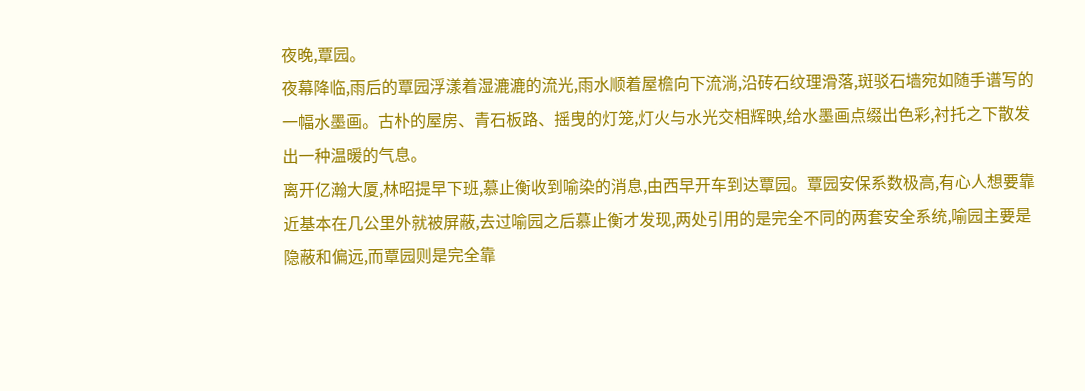夜晚,覃园。
夜幕降临,雨后的覃园浮漾着湿漉漉的流光,雨水顺着屋檐向下流淌,沿砖石纹理滑落,斑驳石墙宛如随手谱写的一幅水墨画。古朴的屋房、青石板路、摇曳的灯笼,灯火与水光交相辉映,给水墨画点缀出色彩,衬托之下散发出一种温暖的气息。
离开亿瀚大厦,林昭提早下班,慕止衡收到喻染的消息,由西早开车到达覃园。覃园安保系数极高,有心人想要靠近基本在几公里外就被屏蔽,去过喻园之后慕止衡才发现,两处引用的是完全不同的两套安全系统,喻园主要是隐蔽和偏远,而覃园则是完全靠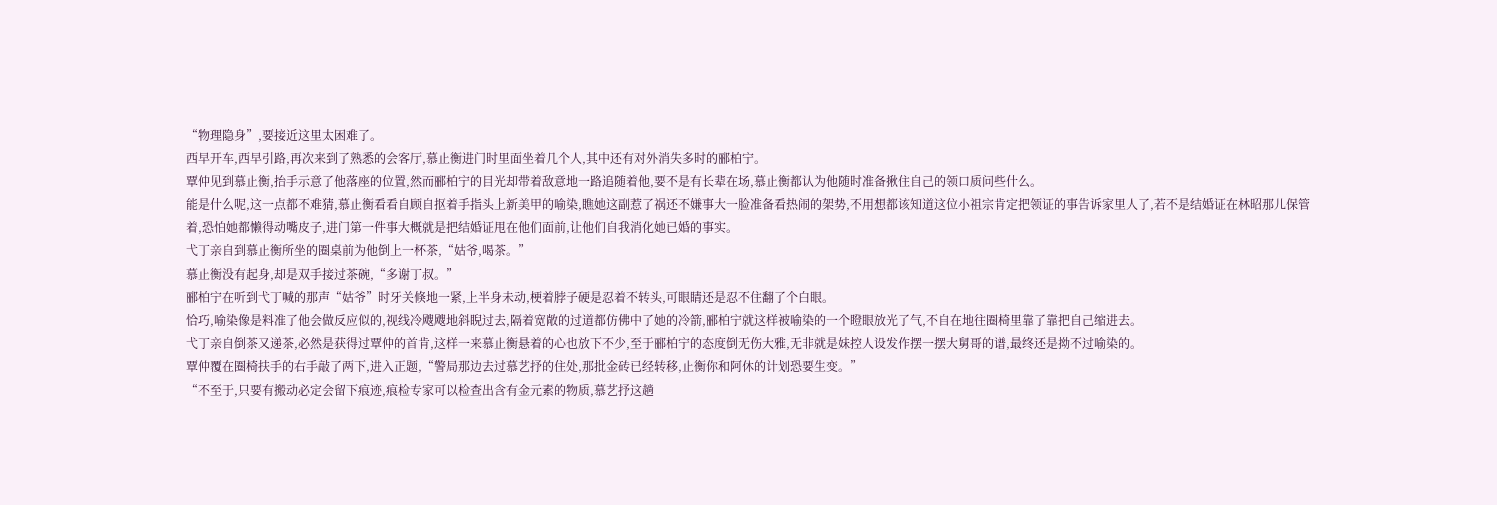“物理隐身”,要接近这里太困难了。
西早开车,西早引路,再次来到了熟悉的会客厅,慕止衡进门时里面坐着几个人,其中还有对外消失多时的郦柏宁。
覃仲见到慕止衡,抬手示意了他落座的位置,然而郦柏宁的目光却带着敌意地一路追随着他,要不是有长辈在场,慕止衡都认为他随时准备揪住自己的领口质问些什么。
能是什么呢,这一点都不难猜,慕止衡看看自顾自抠着手指头上新美甲的喻染,瞧她这副惹了祸还不嫌事大一脸准备看热闹的架势,不用想都该知道这位小祖宗肯定把领证的事告诉家里人了,若不是结婚证在林昭那儿保管着,恐怕她都懒得动嘴皮子,进门第一件事大概就是把结婚证甩在他们面前,让他们自我消化她已婚的事实。
弋丁亲自到慕止衡所坐的圈桌前为他倒上一杯茶,“姑爷,喝茶。”
慕止衡没有起身,却是双手接过茶碗,“多谢丁叔。”
郦柏宁在听到弋丁喊的那声“姑爷”时牙关倏地一紧,上半身未动,梗着脖子硬是忍着不转头,可眼睛还是忍不住翻了个白眼。
恰巧,喻染像是料准了他会做反应似的,视线冷飕飕地斜睨过去,隔着宽敞的过道都仿佛中了她的冷箭,郦柏宁就这样被喻染的一个瞪眼放光了气,不自在地往圈椅里靠了靠把自己缩进去。
弋丁亲自倒茶又递茶,必然是获得过覃仲的首肯,这样一来慕止衡悬着的心也放下不少,至于郦柏宁的态度倒无伤大雅,无非就是妹控人设发作摆一摆大舅哥的谱,最终还是拗不过喻染的。
覃仲覆在圈椅扶手的右手敲了两下,进入正题,“警局那边去过慕艺抒的住处,那批金砖已经转移,止衡你和阿休的计划恐要生变。”
“不至于,只要有搬动必定会留下痕迹,痕检专家可以检查出含有金元素的物质,慕艺抒这趟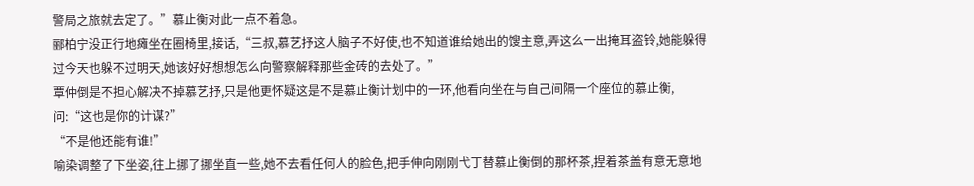警局之旅就去定了。”慕止衡对此一点不着急。
郦柏宁没正行地瘫坐在圈椅里,接话,“三叔,慕艺抒这人脑子不好使,也不知道谁给她出的馊主意,弄这么一出掩耳盗铃,她能躲得过今天也躲不过明天,她该好好想想怎么向警察解释那些金砖的去处了。”
覃仲倒是不担心解决不掉慕艺抒,只是他更怀疑这是不是慕止衡计划中的一环,他看向坐在与自己间隔一个座位的慕止衡,问:“这也是你的计谋?”
“不是他还能有谁!”
喻染调整了下坐姿,往上挪了挪坐直一些,她不去看任何人的脸色,把手伸向刚刚弋丁替慕止衡倒的那杯茶,捏着茶盖有意无意地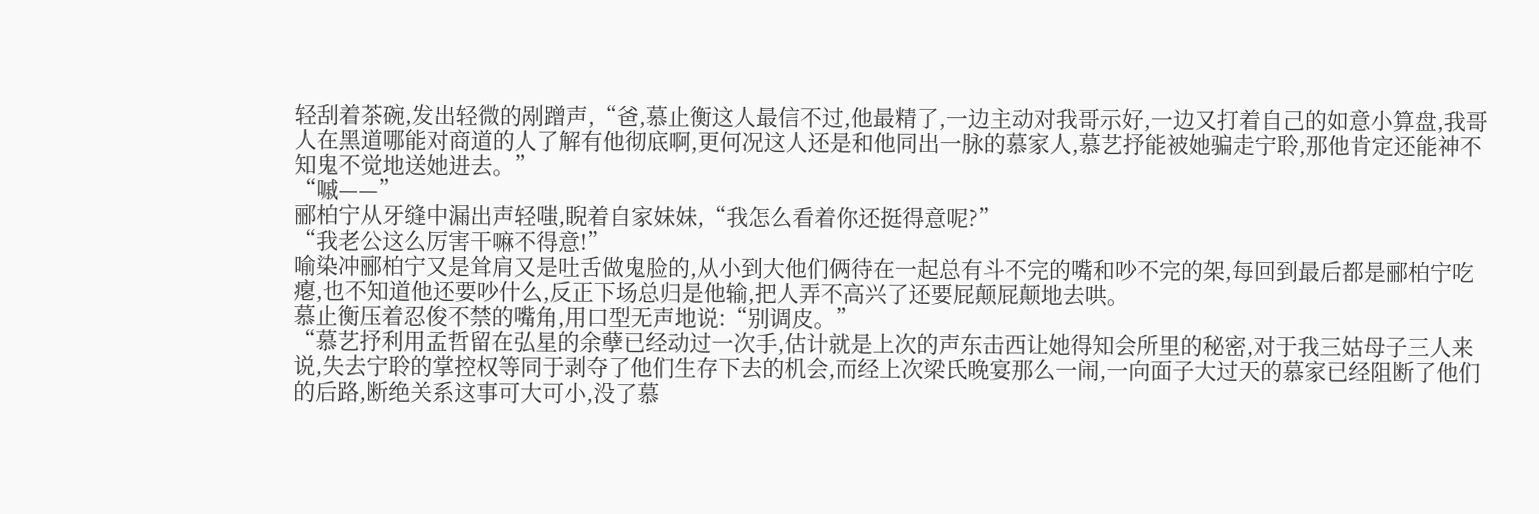轻刮着茶碗,发出轻微的剐蹭声,“爸,慕止衡这人最信不过,他最精了,一边主动对我哥示好,一边又打着自己的如意小算盘,我哥人在黑道哪能对商道的人了解有他彻底啊,更何况这人还是和他同出一脉的慕家人,慕艺抒能被她骗走宁聆,那他肯定还能神不知鬼不觉地送她进去。”
“嘁——”
郦柏宁从牙缝中漏出声轻嗤,睨着自家妹妹,“我怎么看着你还挺得意呢?”
“我老公这么厉害干嘛不得意!”
喻染冲郦柏宁又是耸肩又是吐舌做鬼脸的,从小到大他们俩待在一起总有斗不完的嘴和吵不完的架,每回到最后都是郦柏宁吃瘪,也不知道他还要吵什么,反正下场总归是他输,把人弄不高兴了还要屁颠屁颠地去哄。
慕止衡压着忍俊不禁的嘴角,用口型无声地说:“别调皮。”
“慕艺抒利用孟哲留在弘星的余孽已经动过一次手,估计就是上次的声东击西让她得知会所里的秘密,对于我三姑母子三人来说,失去宁聆的掌控权等同于剥夺了他们生存下去的机会,而经上次梁氏晚宴那么一闹,一向面子大过天的慕家已经阻断了他们的后路,断绝关系这事可大可小,没了慕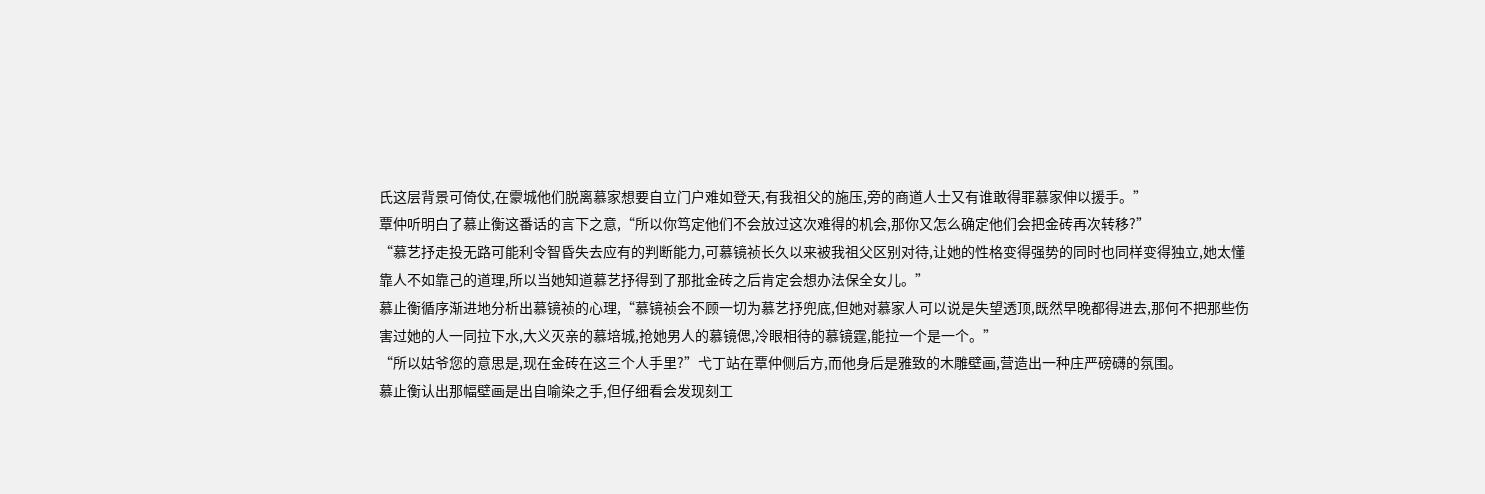氏这层背景可倚仗,在霥城他们脱离慕家想要自立门户难如登天,有我祖父的施压,旁的商道人士又有谁敢得罪慕家伸以援手。”
覃仲听明白了慕止衡这番话的言下之意,“所以你笃定他们不会放过这次难得的机会,那你又怎么确定他们会把金砖再次转移?”
“慕艺抒走投无路可能利令智昏失去应有的判断能力,可慕镜祯长久以来被我祖父区别对待,让她的性格变得强势的同时也同样变得独立,她太懂靠人不如靠己的道理,所以当她知道慕艺抒得到了那批金砖之后肯定会想办法保全女儿。”
慕止衡循序渐进地分析出慕镜祯的心理,“慕镜祯会不顾一切为慕艺抒兜底,但她对慕家人可以说是失望透顶,既然早晚都得进去,那何不把那些伤害过她的人一同拉下水,大义灭亲的慕培城,抢她男人的慕镜偲,冷眼相待的慕镜霆,能拉一个是一个。”
“所以姑爷您的意思是,现在金砖在这三个人手里?”弋丁站在覃仲侧后方,而他身后是雅致的木雕壁画,营造出一种庄严磅礴的氛围。
慕止衡认出那幅壁画是出自喻染之手,但仔细看会发现刻工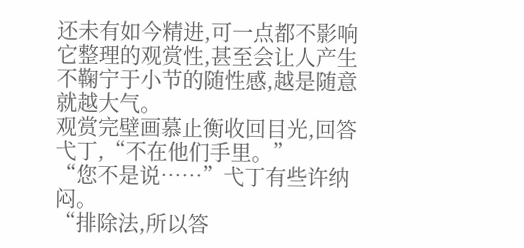还未有如今精进,可一点都不影响它整理的观赏性,甚至会让人产生不鞠宁于小节的随性感,越是随意就越大气。
观赏完壁画慕止衡收回目光,回答弋丁,“不在他们手里。”
“您不是说……”弋丁有些许纳闷。
“排除法,所以答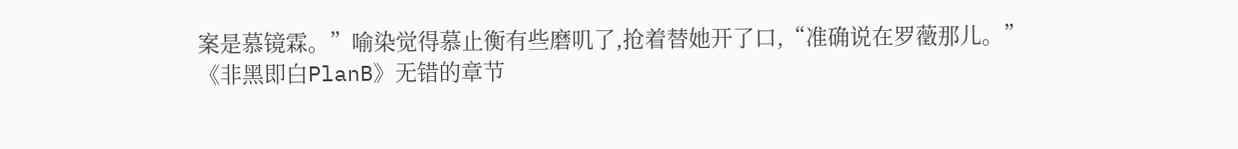案是慕镜霖。”喻染觉得慕止衡有些磨叽了,抢着替她开了口,“准确说在罗藢那儿。”
《非黑即白PlanB》无错的章节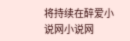将持续在醉爱小说网小说网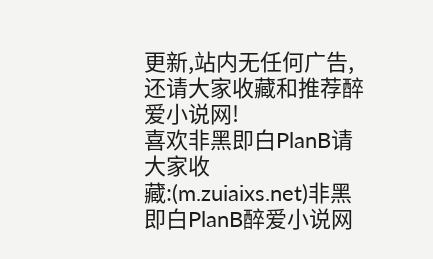更新,站内无任何广告,还请大家收藏和推荐醉爱小说网!
喜欢非黑即白PlanB请大家收藏:(m.zuiaixs.net)非黑即白PlanB醉爱小说网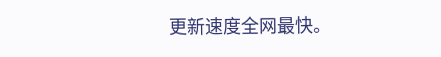更新速度全网最快。